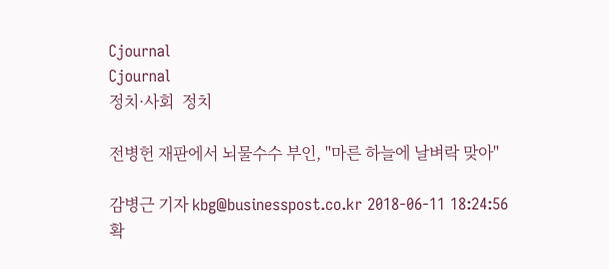Cjournal
Cjournal
정치·사회  정치

전병헌 재판에서 뇌물수수 부인, "마른 하늘에 날벼락 맞아"

감병근 기자 kbg@businesspost.co.kr 2018-06-11 18:24:56
확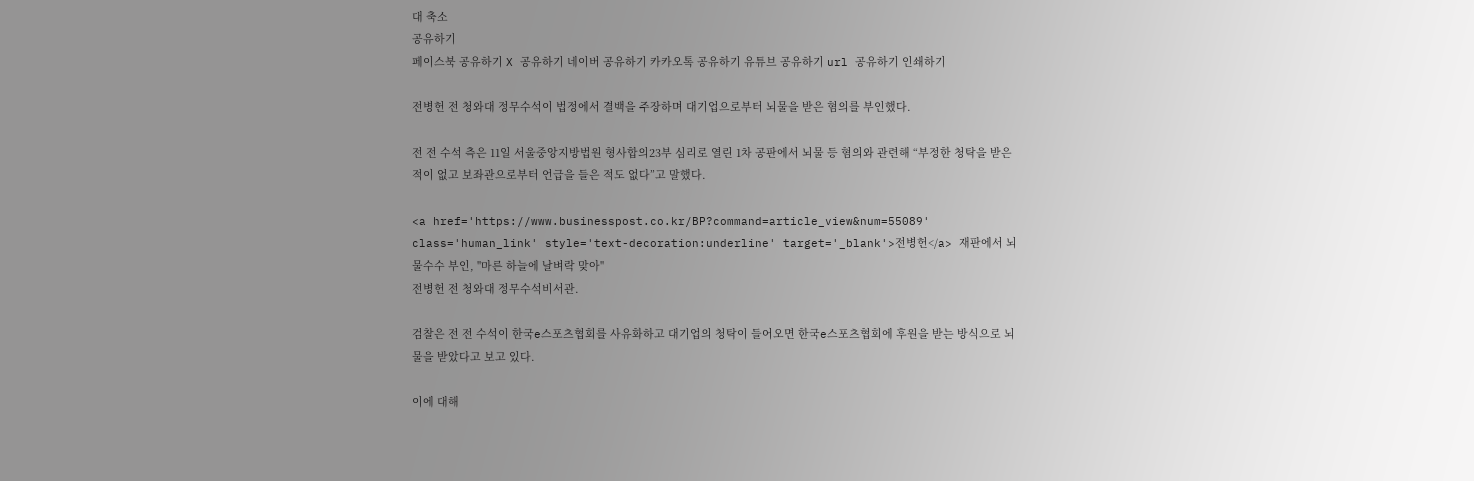대 축소
공유하기
페이스북 공유하기 X 공유하기 네이버 공유하기 카카오톡 공유하기 유튜브 공유하기 url 공유하기 인쇄하기

전병헌 전 청와대 정무수석이 법정에서 결백을 주장하며 대기업으로부터 뇌물을 받은 혐의를 부인했다.

전 전 수석 측은 11일 서울중앙지방법원 형사합의23부 심리로 열린 1차 공판에서 뇌물 등 혐의와 관련해 “부정한 청탁을 받은 적이 없고 보좌관으로부터 언급을 들은 적도 없다”고 말했다.

<a href='https://www.businesspost.co.kr/BP?command=article_view&num=55089' class='human_link' style='text-decoration:underline' target='_blank'>전병헌</a> 재판에서 뇌물수수 부인, "마른 하늘에 날벼락 맞아"
전병헌 전 청와대 정무수석비서관.

검찰은 전 전 수석이 한국e스포츠협회를 사유화하고 대기업의 청탁이 들어오면 한국e스포츠협회에 후원을 받는 방식으로 뇌물을 받았다고 보고 있다.

이에 대해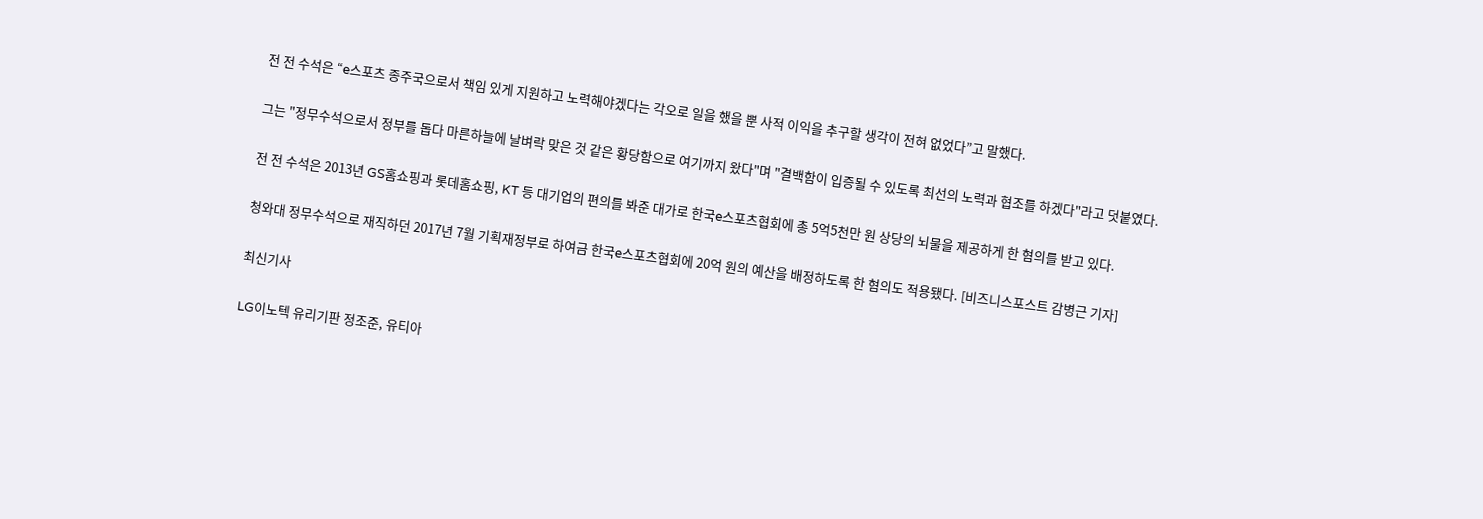전 전 수석은 “e스포츠 종주국으로서 책임 있게 지원하고 노력해야겠다는 각오로 일을 했을 뿐 사적 이익을 추구할 생각이 전혀 없었다”고 말했다.

그는 "정무수석으로서 정부를 돕다 마른하늘에 날벼락 맞은 것 같은 황당함으로 여기까지 왔다"며 "결백함이 입증될 수 있도록 최선의 노력과 협조를 하겠다"라고 덧붙였다.

전 전 수석은 2013년 GS홈쇼핑과 롯데홈쇼핑, KT 등 대기업의 편의를 봐준 대가로 한국e스포츠협회에 총 5억5천만 원 상당의 뇌물을 제공하게 한 혐의를 받고 있다.

청와대 정무수석으로 재직하던 2017년 7월 기획재정부로 하여금 한국e스포츠협회에 20억 원의 예산을 배정하도록 한 혐의도 적용됐다. [비즈니스포스트 감병근 기자]

최신기사

LG이노텍 유리기판 정조준, 유티아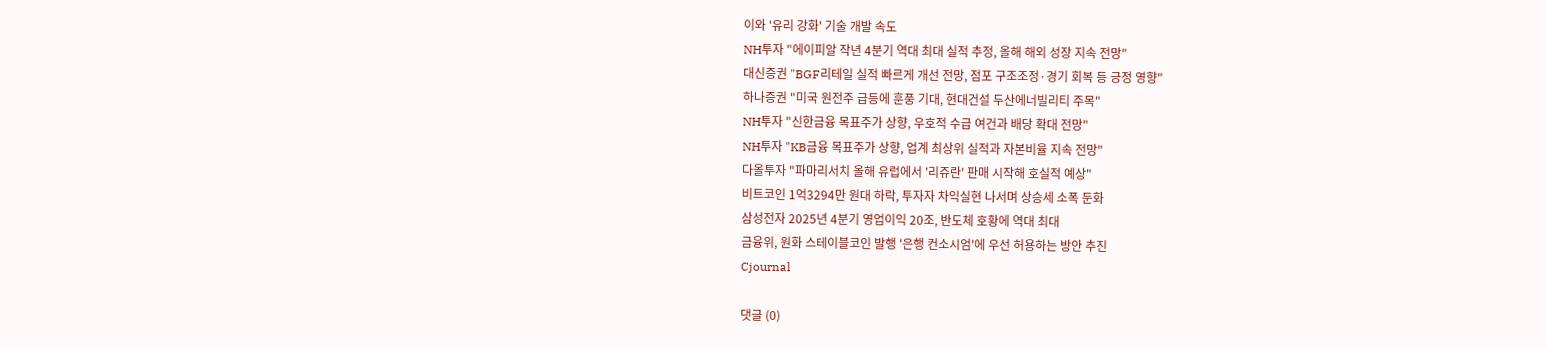이와 '유리 강화' 기술 개발 속도
NH투자 "에이피알 작년 4분기 역대 최대 실적 추정, 올해 해외 성장 지속 전망"
대신증권 "BGF리테일 실적 빠르게 개선 전망, 점포 구조조정·경기 회복 등 긍정 영향"
하나증권 "미국 원전주 급등에 훈풍 기대, 현대건설 두산에너빌리티 주목"
NH투자 "신한금융 목표주가 상향, 우호적 수급 여건과 배당 확대 전망"
NH투자 "KB금융 목표주가 상향, 업계 최상위 실적과 자본비율 지속 전망"
다올투자 "파마리서치 올해 유럽에서 '리쥬란' 판매 시작해 호실적 예상"
비트코인 1억3294만 원대 하락, 투자자 차익실현 나서며 상승세 소폭 둔화
삼성전자 2025년 4분기 영업이익 20조, 반도체 호황에 역대 최대
금융위, 원화 스테이블코인 발행 '은행 컨소시엄'에 우선 허용하는 방안 추진
Cjournal

댓글 (0)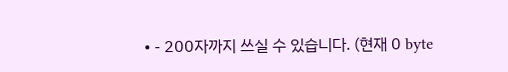• - 200자까지 쓰실 수 있습니다. (현재 0 byte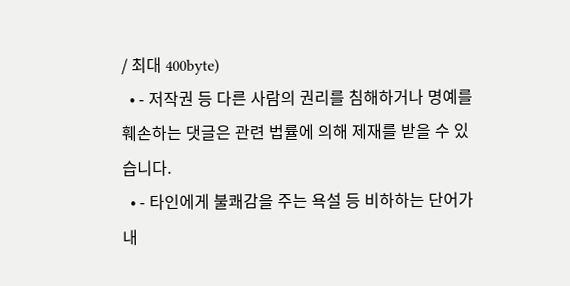/ 최대 400byte)
  • - 저작권 등 다른 사람의 권리를 침해하거나 명예를 훼손하는 댓글은 관련 법률에 의해 제재를 받을 수 있습니다.
  • - 타인에게 불쾌감을 주는 욕설 등 비하하는 단어가 내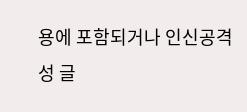용에 포함되거나 인신공격성 글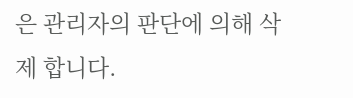은 관리자의 판단에 의해 삭제 합니다.